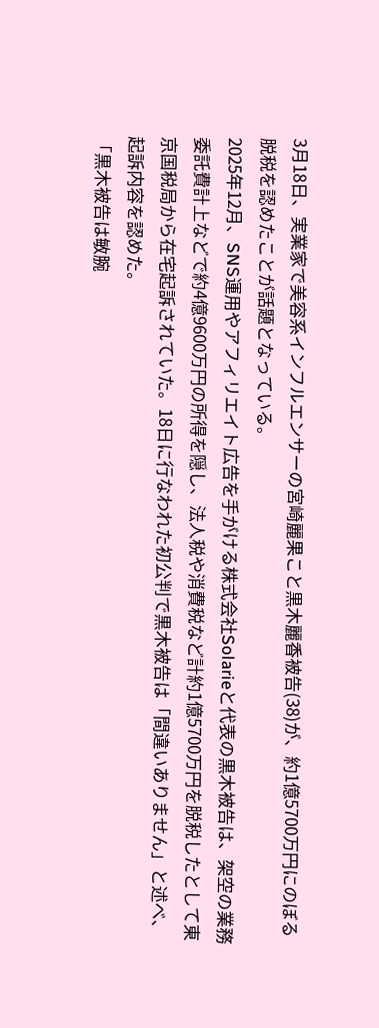3月18日、実業家で美容系インフルエンサーの宮崎麗果こと黒木麗香被告(38)が、約1億5700万円にのぼる脱税を認めたことが話題となっている。
2025年12月、SNS運用やアフィリエイト広告を手がける株式会社Solarieと代表の黒木被告は、架空の業務委託費計上などで約4億9600万円の所得を隠し、法人税や消費税など計約1億5700万円を脱税したとして東京国税局から在宅起訴されていた。18日に行なわれた初公判で黒木被告は「間違いありません」と述べ、起訴内容を認めた。
「黒木被告は敏腕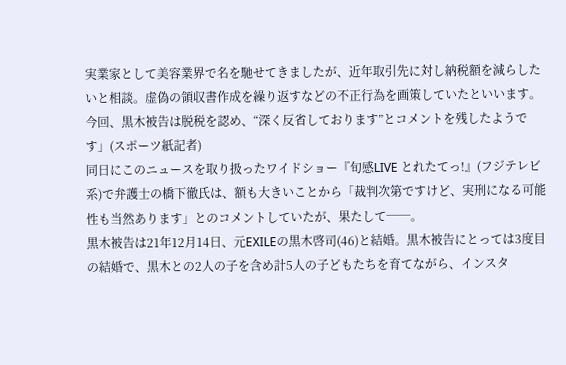実業家として美容業界で名を馳せてきましたが、近年取引先に対し納税額を減らしたいと相談。虚偽の領収書作成を繰り返すなどの不正行為を画策していたといいます。今回、黒木被告は脱税を認め、“深く反省しております”とコメントを残したようです」(スポーツ紙記者)
同日にこのニュースを取り扱ったワイドショー『旬感LIVE とれたてっ!』(フジテレビ系)で弁護士の橋下徹氏は、額も大きいことから「裁判次第ですけど、実刑になる可能性も当然あります」とのコメントしていたが、果たして──。
黒木被告は21年12月14日、元EXILEの黒木啓司(46)と結婚。黒木被告にとっては3度目の結婚で、黒木との2人の子を含め計5人の子どもたちを育てながら、インスタ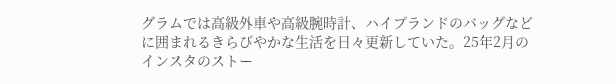グラムでは高級外車や高級腕時計、ハイブランドのバッグなどに囲まれるきらびやかな生活を日々更新していた。25年2月のインスタのストー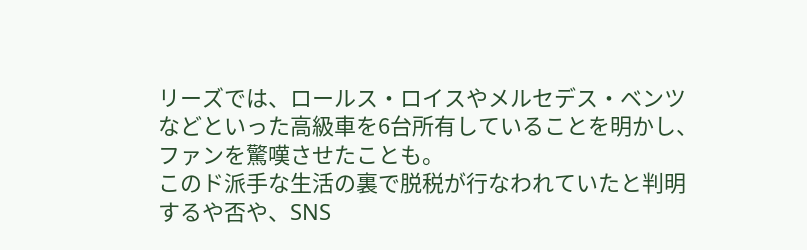リーズでは、ロールス・ロイスやメルセデス・ベンツなどといった高級車を6台所有していることを明かし、ファンを驚嘆させたことも。
このド派手な生活の裏で脱税が行なわれていたと判明するや否や、SNS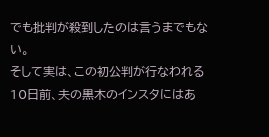でも批判が殺到したのは言うまでもない。
そして実は、この初公判が行なわれる10日前、夫の黒木のインスタにはあ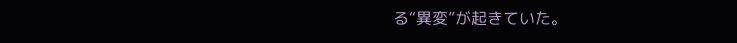る“異変”が起きていた。